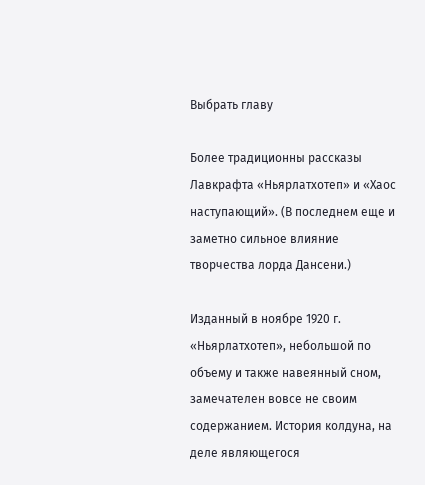Выбрать главу

Более традиционны рассказы Лавкрафта «Ньярлатхотеп» и «Хаос наступающий». (В последнем еще и заметно сильное влияние творчества лорда Дансени.)

Изданный в ноябре 1920 г. «Ньярлатхотеп», небольшой по объему и также навеянный сном, замечателен вовсе не своим содержанием. История колдуна, на деле являющегося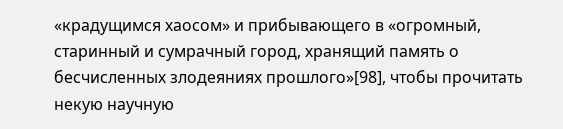«крадущимся хаосом» и прибывающего в «огромный, старинный и сумрачный город, хранящий память о бесчисленных злодеяниях прошлого»[98], чтобы прочитать некую научную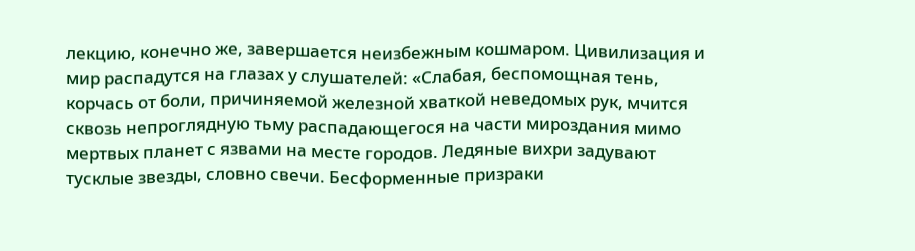лекцию, конечно же, завершается неизбежным кошмаром. Цивилизация и мир распадутся на глазах у слушателей: «Слабая, беспомощная тень, корчась от боли, причиняемой железной хваткой неведомых рук, мчится сквозь непроглядную тьму распадающегося на части мироздания мимо мертвых планет с язвами на месте городов. Ледяные вихри задувают тусклые звезды, словно свечи. Бесформенные призраки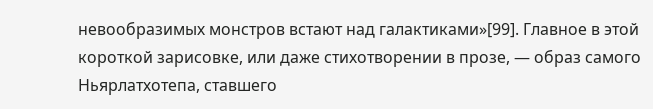невообразимых монстров встают над галактиками»[99]. Главное в этой короткой зарисовке, или даже стихотворении в прозе, — образ самого Ньярлатхотепа, ставшего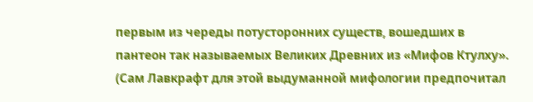первым из череды потусторонних существ, вошедших в пантеон так называемых Великих Древних из «Мифов Ктулху». (Сам Лавкрафт для этой выдуманной мифологии предпочитал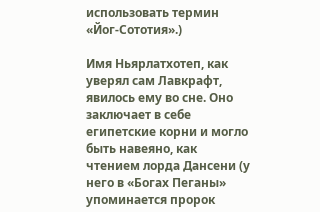использовать термин «Йог-Сототия».)

Имя Ньярлатхотеп, как уверял сам Лавкрафт, явилось ему во сне. Оно заключает в себе египетские корни и могло быть навеяно, как чтением лорда Дансени (у него в «Богах Пеганы» упоминается пророк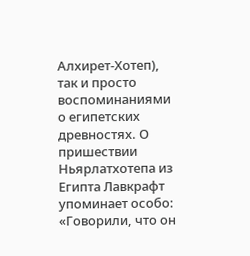Алхирет-Хотеп), так и просто воспоминаниями о египетских древностях. О пришествии Ньярлатхотепа из Египта Лавкрафт упоминает особо: «Говорили, что он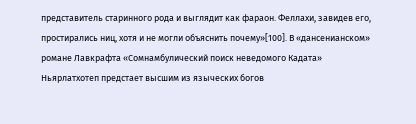представитель старинного рода и выглядит как фараон. Феллахи, завидев его, простирались ниц, хотя и не могли объяснить почему»[100]. В «дансенианском» романе Лавкрафта «Сомнамбулический поиск неведомого Кадата» Ньярлатхотеп предстает высшим из языческих богов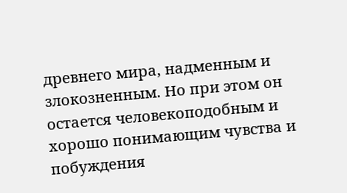древнего мира, надменным и злокозненным. Но при этом он остается человекоподобным и хорошо понимающим чувства и побуждения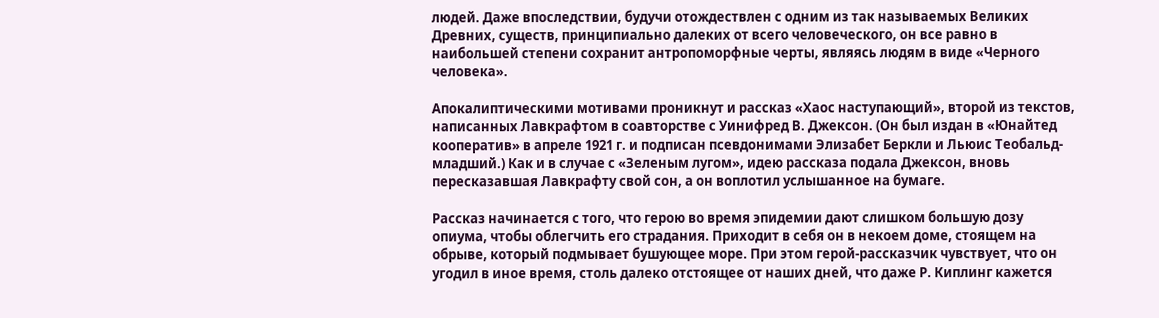людей. Даже впоследствии, будучи отождествлен с одним из так называемых Великих Древних, существ, принципиально далеких от всего человеческого, он все равно в наибольшей степени сохранит антропоморфные черты, являясь людям в виде «Черного человека».

Апокалиптическими мотивами проникнут и рассказ «Хаос наступающий», второй из текстов, написанных Лавкрафтом в соавторстве с Уинифред В. Джексон. (Он был издан в «Юнайтед кооператив» в апреле 1921 г. и подписан псевдонимами Элизабет Беркли и Льюис Теобальд-младший.) Как и в случае с «Зеленым лугом», идею рассказа подала Джексон, вновь пересказавшая Лавкрафту свой сон, а он воплотил услышанное на бумаге.

Рассказ начинается с того, что герою во время эпидемии дают слишком большую дозу опиума, чтобы облегчить его страдания. Приходит в себя он в некоем доме, стоящем на обрыве, который подмывает бушующее море. При этом герой-рассказчик чувствует, что он угодил в иное время, столь далеко отстоящее от наших дней, что даже Р. Киплинг кажется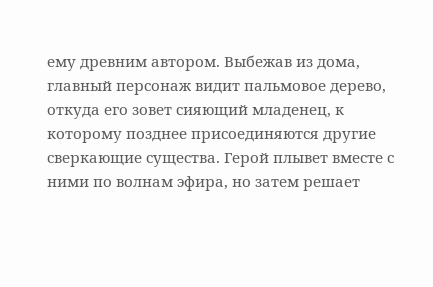ему древним автором. Выбежав из дома, главный персонаж видит пальмовое дерево, откуда его зовет сияющий младенец, к которому позднее присоединяются другие сверкающие существа. Герой плывет вместе с ними по волнам эфира, но затем решает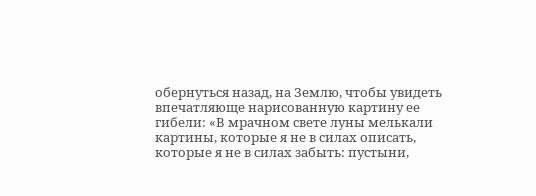обернуться назад, на Землю, чтобы увидеть впечатляюще нарисованную картину ее гибели: «В мрачном свете луны мелькали картины, которые я не в силах описать, которые я не в силах забыть: пустыни,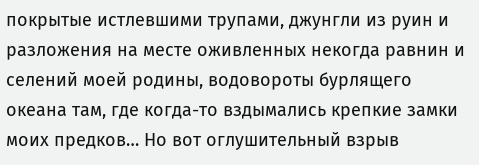покрытые истлевшими трупами, джунгли из руин и разложения на месте оживленных некогда равнин и селений моей родины, водовороты бурлящего океана там, где когда-то вздымались крепкие замки моих предков… Но вот оглушительный взрыв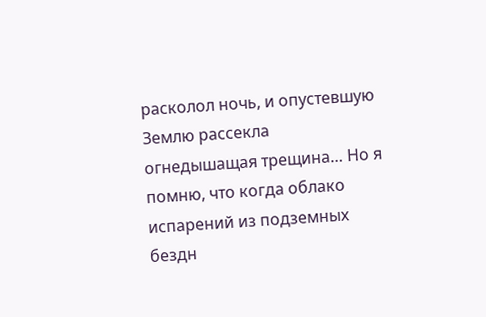расколол ночь, и опустевшую Землю рассекла огнедышащая трещина… Но я помню, что когда облако испарений из подземных бездн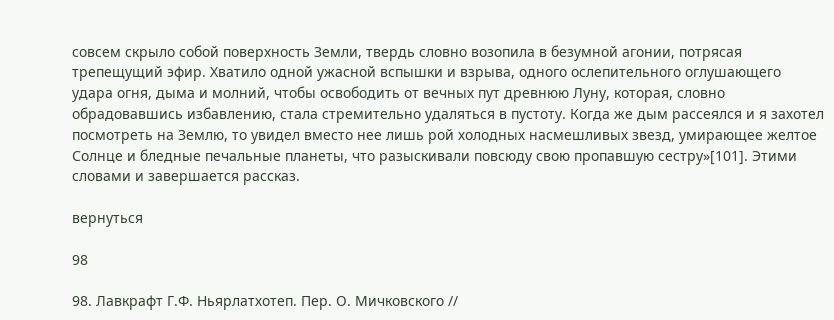совсем скрыло собой поверхность Земли, твердь словно возопила в безумной агонии, потрясая трепещущий эфир. Хватило одной ужасной вспышки и взрыва, одного ослепительного оглушающего удара огня, дыма и молний, чтобы освободить от вечных пут древнюю Луну, которая, словно обрадовавшись избавлению, стала стремительно удаляться в пустоту. Когда же дым рассеялся и я захотел посмотреть на Землю, то увидел вместо нее лишь рой холодных насмешливых звезд, умирающее желтое Солнце и бледные печальные планеты, что разыскивали повсюду свою пропавшую сестру»[101]. Этими словами и завершается рассказ.

вернуться

98

98. Лавкрафт Г.Ф. Ньярлатхотеп. Пер. О. Мичковского //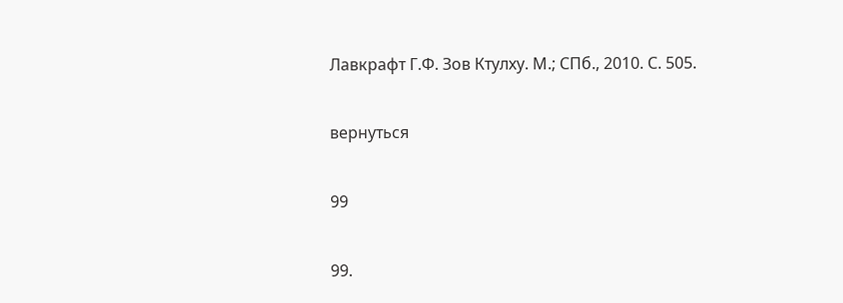Лавкрафт Г.Ф. Зов Ктулху. М.; СПб., 2010. С. 505.

вернуться

99

99.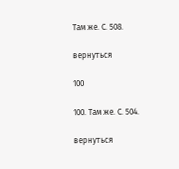Там же. С. 508.

вернуться

100

100. Там же. С. 504.

вернуться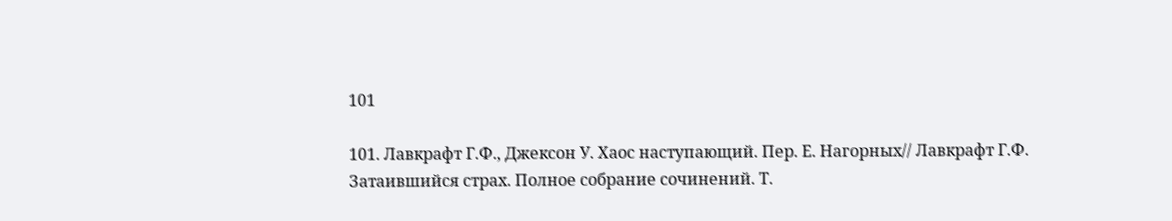101

101. Лавкрафт Г.Ф., Джексон У. Хаос наступающий. Пер. Е. Нагорных// Лавкрафт Г.Ф. Затаившийся страх. Полное собрание сочинений. Т.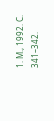1. М., 1992. С. 341–342.